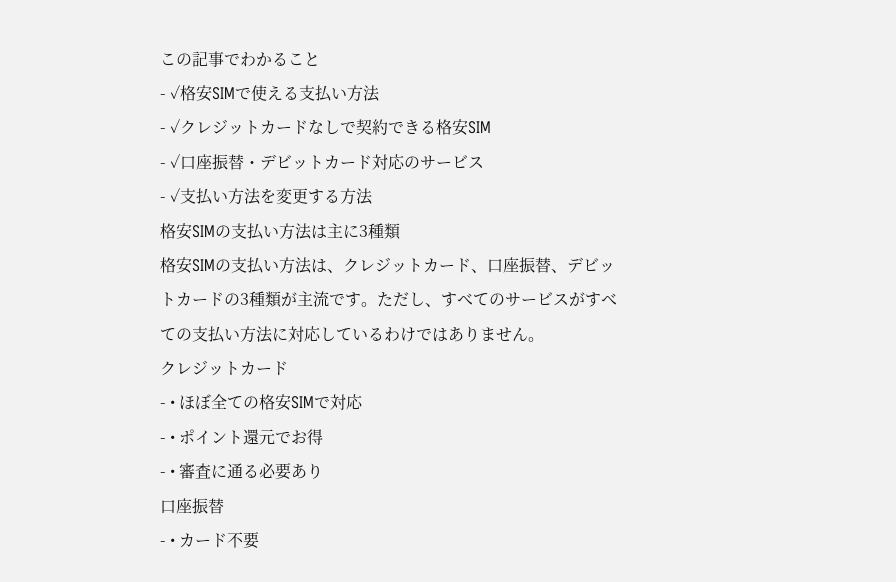この記事でわかること
- ✓格安SIMで使える支払い方法
- ✓クレジットカードなしで契約できる格安SIM
- ✓口座振替・デビットカード対応のサービス
- ✓支払い方法を変更する方法
格安SIMの支払い方法は主に3種類
格安SIMの支払い方法は、クレジットカード、口座振替、デビットカードの3種類が主流です。ただし、すべてのサービスがすべての支払い方法に対応しているわけではありません。
クレジットカード
- • ほぼ全ての格安SIMで対応
- • ポイント還元でお得
- • 審査に通る必要あり
口座振替
- • カード不要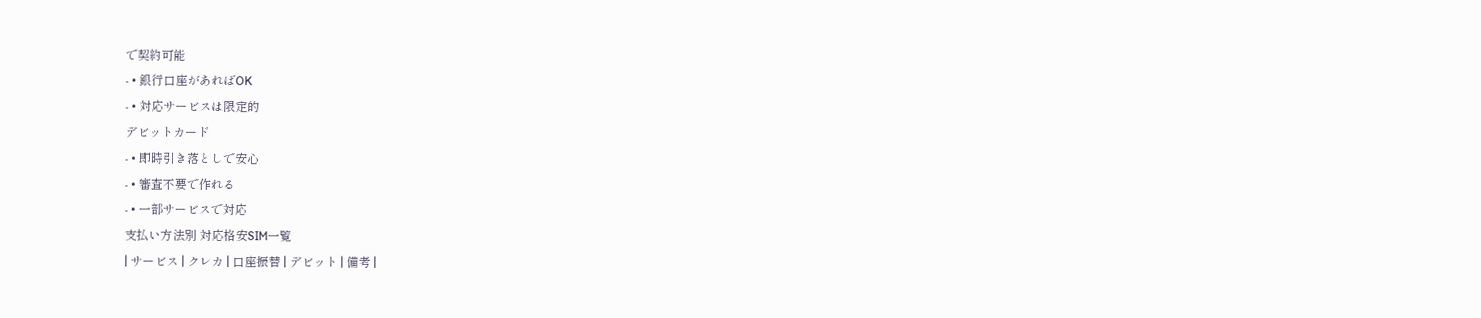で契約可能
- • 銀行口座があればOK
- • 対応サービスは限定的
デビットカード
- • 即時引き落としで安心
- • 審査不要で作れる
- • 一部サービスで対応
支払い方法別 対応格安SIM一覧
| サービス | クレカ | 口座振替 | デビット | 備考 |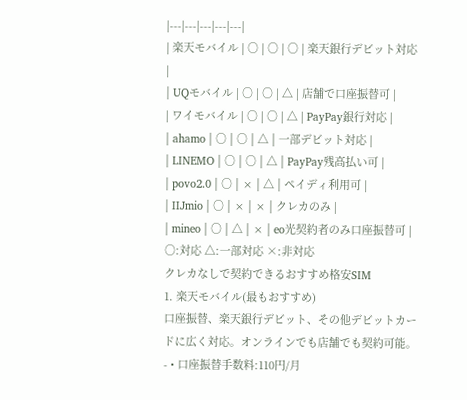|---|---|---|---|---|
| 楽天モバイル | ○ | ○ | ○ | 楽天銀行デビット対応 |
| UQモバイル | ○ | ○ | △ | 店舗で口座振替可 |
| ワイモバイル | ○ | ○ | △ | PayPay銀行対応 |
| ahamo | ○ | ○ | △ | 一部デビット対応 |
| LINEMO | ○ | ○ | △ | PayPay残高払い可 |
| povo2.0 | ○ | × | △ | ペイディ利用可 |
| IIJmio | ○ | × | × | クレカのみ |
| mineo | ○ | △ | × | eo光契約者のみ口座振替可 |
○:対応 △:一部対応 ×:非対応
クレカなしで契約できるおすすめ格安SIM
1. 楽天モバイル(最もおすすめ)
口座振替、楽天銀行デビット、その他デビットカードに広く対応。オンラインでも店舗でも契約可能。
- • 口座振替手数料:110円/月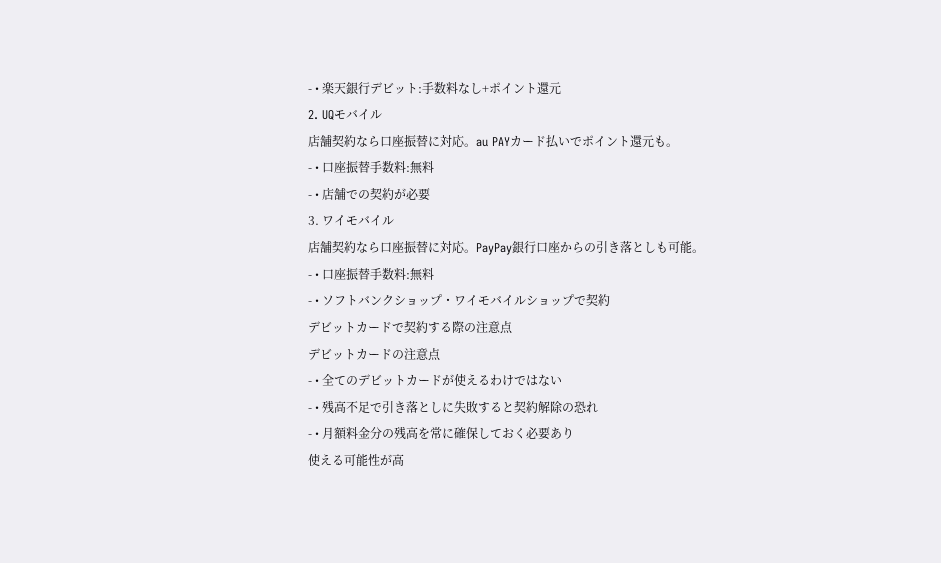- • 楽天銀行デビット:手数料なし+ポイント還元
2. UQモバイル
店舗契約なら口座振替に対応。au PAYカード払いでポイント還元も。
- • 口座振替手数料:無料
- • 店舗での契約が必要
3. ワイモバイル
店舗契約なら口座振替に対応。PayPay銀行口座からの引き落としも可能。
- • 口座振替手数料:無料
- • ソフトバンクショップ・ワイモバイルショップで契約
デビットカードで契約する際の注意点
デビットカードの注意点
- • 全てのデビットカードが使えるわけではない
- • 残高不足で引き落としに失敗すると契約解除の恐れ
- • 月額料金分の残高を常に確保しておく必要あり
使える可能性が高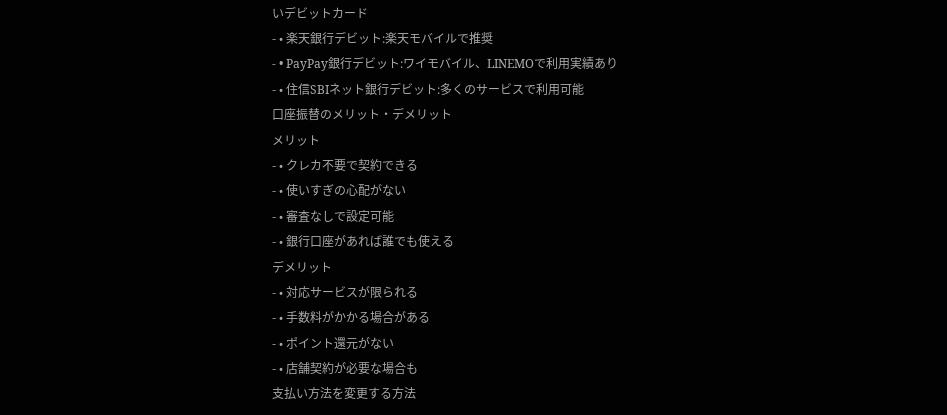いデビットカード
- • 楽天銀行デビット:楽天モバイルで推奨
- • PayPay銀行デビット:ワイモバイル、LINEMOで利用実績あり
- • 住信SBIネット銀行デビット:多くのサービスで利用可能
口座振替のメリット・デメリット
メリット
- • クレカ不要で契約できる
- • 使いすぎの心配がない
- • 審査なしで設定可能
- • 銀行口座があれば誰でも使える
デメリット
- • 対応サービスが限られる
- • 手数料がかかる場合がある
- • ポイント還元がない
- • 店舗契約が必要な場合も
支払い方法を変更する方法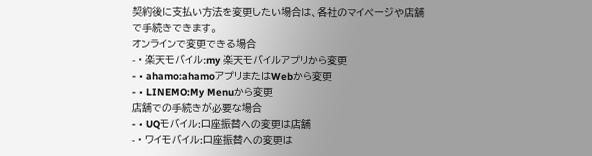契約後に支払い方法を変更したい場合は、各社のマイページや店舗で手続きできます。
オンラインで変更できる場合
- • 楽天モバイル:my 楽天モバイルアプリから変更
- • ahamo:ahamoアプリまたはWebから変更
- • LINEMO:My Menuから変更
店舗での手続きが必要な場合
- • UQモバイル:口座振替への変更は店舗
- • ワイモバイル:口座振替への変更は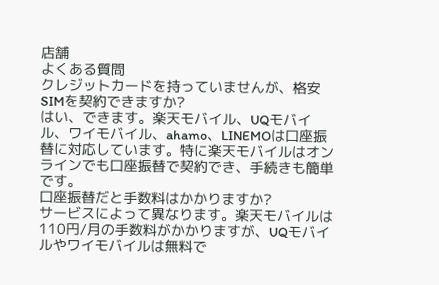店舗
よくある質問
クレジットカードを持っていませんが、格安SIMを契約できますか?
はい、できます。楽天モバイル、UQモバイル、ワイモバイル、ahamo、LINEMOは口座振替に対応しています。特に楽天モバイルはオンラインでも口座振替で契約でき、手続きも簡単です。
口座振替だと手数料はかかりますか?
サービスによって異なります。楽天モバイルは110円/月の手数料がかかりますが、UQモバイルやワイモバイルは無料で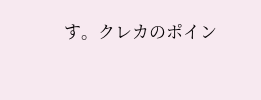す。クレカのポイン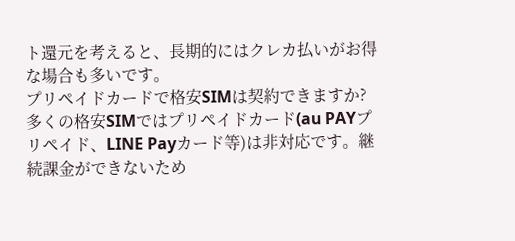ト還元を考えると、長期的にはクレカ払いがお得な場合も多いです。
プリペイドカードで格安SIMは契約できますか?
多くの格安SIMではプリペイドカード(au PAYプリペイド、LINE Payカード等)は非対応です。継続課金ができないため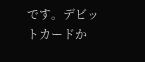です。デビットカードか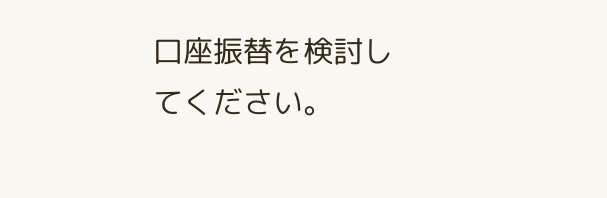口座振替を検討してください。